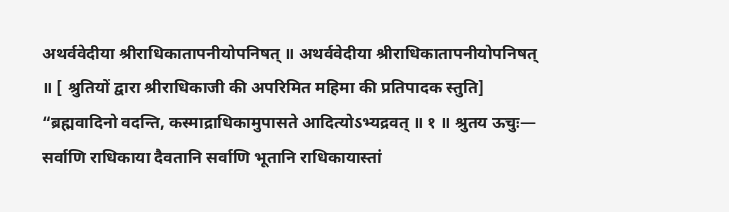अथर्ववेदीया श्रीराधिकातापनीयोपनिषत् ॥ अथर्ववेदीया श्रीराधिकातापनीयोपनिषत् ॥ [ श्रुतियों द्वारा श्रीराधिकाजी की अपरिमित महिमा की प्रतिपादक स्तुति] “ब्रह्मवादिनो वदन्ति, कस्माद्राधिकामुपासते आदित्योऽभ्यद्रवत् ॥ १ ॥ श्रुतय ऊचुः— सर्वाणि राधिकाया दैवतानि सर्वाणि भूतानि राधिकायास्तां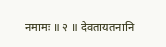नमामः ॥ २ ॥ देवतायतनानि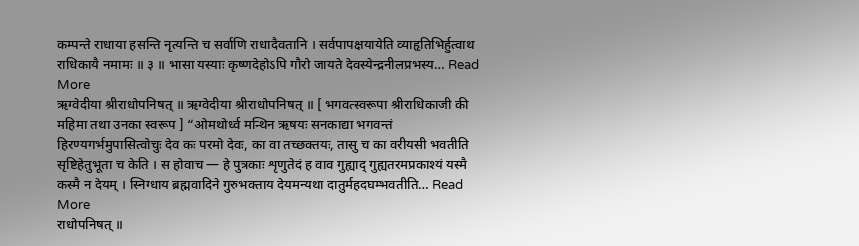कम्पन्ते राधाया हसन्ति नृत्यन्ति च सर्वाणि राधादैवतानि । सर्वपापक्षयायेति व्याहृतिभिर्हुत्वाथ राधिकायै नमामः ॥ ३ ॥ भासा यस्याः कृष्णदेहोऽपि गौरो जायते देवस्येन्द्रनीलप्रभस्य… Read More
ऋग्वेदीया श्रीराधोपनिषत् ॥ ऋग्वेदीया श्रीराधोपनिषत् ॥ [ भगवत्स्वरूपा श्रीराधिकाजी की महिमा तथा उनका स्वरूप ] “ओमथोर्ध्व मन्थिन ऋषयः सनकाद्या भगवन्तं हिरण्यगर्भमुपासित्वोचुः देव कः परमो देवः, का वा तच्छक्तयः, तासु च का वरीयसी भवतीति सृष्टिहेतुभूता च केति । स होवाच — हे पुत्रकाः शृणुतेदं ह वाव गुह्याद् गुह्यतरमप्रकाश्यं यस्मै कस्मै न देयम् । स्निग्धाय ब्रह्मवादिने गुरुभक्ताय देयमन्यथा दातुर्महदघम्भवतीति… Read More
राधोपनिषत् ॥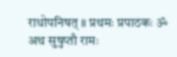राधोपनिषत् ॥ प्रथमः प्रपाठकः ॐ अथ सुषुप्तौ रामः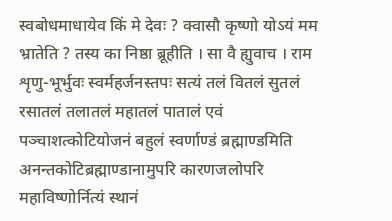स्वबोधमाधायेव किं मे देवः ? क्वासौ कृष्णो योऽयं मम भ्रातेति ? तस्य का निष्ठा ब्रूहीति । सा वै ह्युवाच । राम शृणु-भूर्भुवः स्वर्महर्जनस्तपः सत्यं तलं वितलं सुतलं रसातलं तलातलं महातलं पातालं एवं पञ्चाशत्कोटियोजनं बहुलं स्वर्णाण्डं ब्रह्माण्डमिति अनन्तकोटिब्रह्माण्डानामुपरि कारणजलोपरि महाविष्णोर्नित्यं स्थानं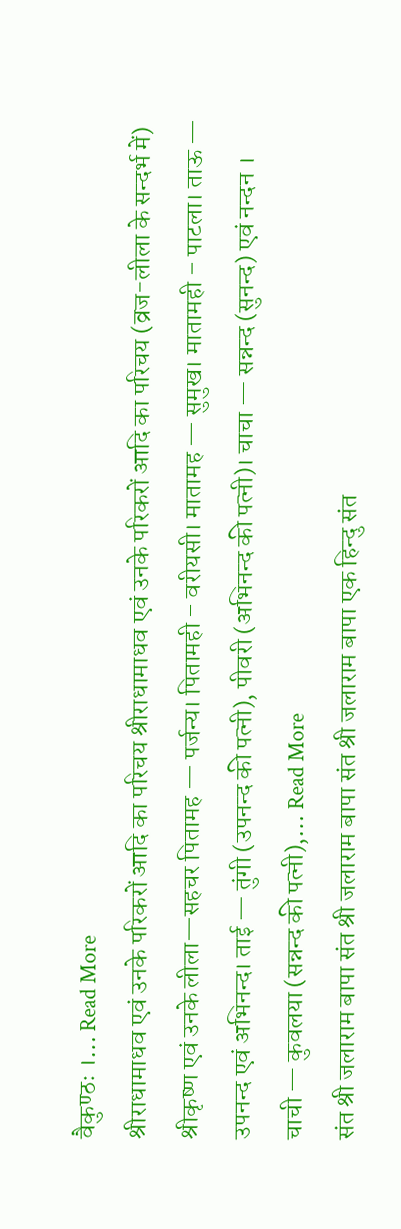वैकुण्ठः ।… Read More
श्रीराधामाधव एवं उनके परिकरों आदि का परिचय श्रीराधामाधव एवं उनके परिकरों आदि का परिचय (व्रज-लीला के सन्दर्भ में) श्रीकृष्ण एवं उनके लीला—सहचर पितामह — पर्जन्य। पितामही – वरीयसी। मातामह — सुमुख। मातामही – पाटला। ताऊ — उपनन्द एवं अभिनन्द। ताई — तुंगी (उपनन्द की पत्नी), पीवरी (अभिनन्द की पत्नी)। चाचा — सन्नन्द (सुनन्द) एवं नन्दन । चाची — कुवलया (सन्नन्द की पत्नी),… Read More
संत श्री जलाराम बापा संत श्री जलाराम बापा संत श्री जलाराम बापा एक हिन्दु संत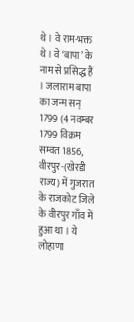थे । वे राम-भक्त थे । वे ‘बापा’ के नाम से प्रसिद्ध हैं । जलाराम बापा का जन्म सन् 1799 (4 नवम्बर 1799 विक्रम सम्वत 1856, वीरपुर-(खेरडी राज्य) में गुजरात के राजकोट जिले के वीरपुर गाँव में हुआ था । ये लोहाणा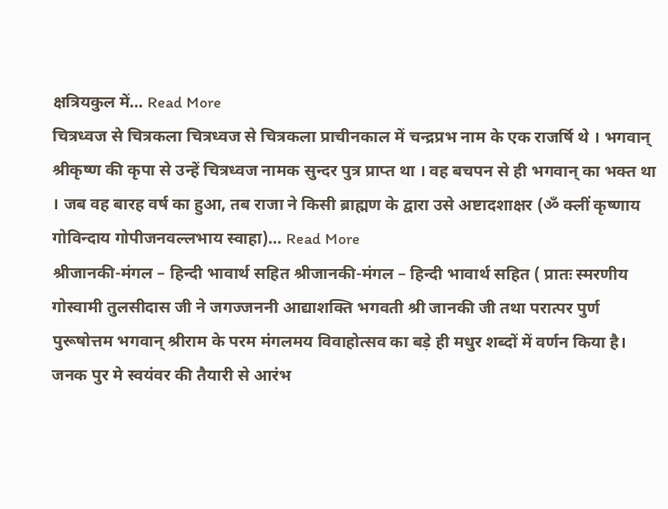क्षत्रियकुल में… Read More
चित्रध्वज से चित्रकला चित्रध्वज से चित्रकला प्राचीनकाल में चन्द्रप्रभ नाम के एक राजर्षि थे । भगवान् श्रीकृष्ण की कृपा से उन्हें चित्रध्वज नामक सुन्दर पुत्र प्राप्त था । वह बचपन से ही भगवान् का भक्त था । जब वह बारह वर्ष का हुआ, तब राजा ने किसी ब्राह्मण के द्वारा उसे अष्टादशाक्षर (ॐ क्लीं कृष्णाय गोविन्दाय गोपीजनवल्लभाय स्वाहा)… Read More
श्रीजानकी-मंगल – हिन्दी भावार्थ सहित श्रीजानकी-मंगल – हिन्दी भावार्थ सहित ( प्रातः स्मरणीय गोस्वामी तुलसीदास जी ने जगज्जननी आद्याशक्ति भगवती श्री जानकी जी तथा परात्पर पुर्ण पुरूषोत्तम भगवान् श्रीराम के परम मंगलमय विवाहोत्सव का बड़े ही मधुर शब्दों में वर्णन किया है। जनक पुर मे स्वयंवर की तैयारी से आरंभ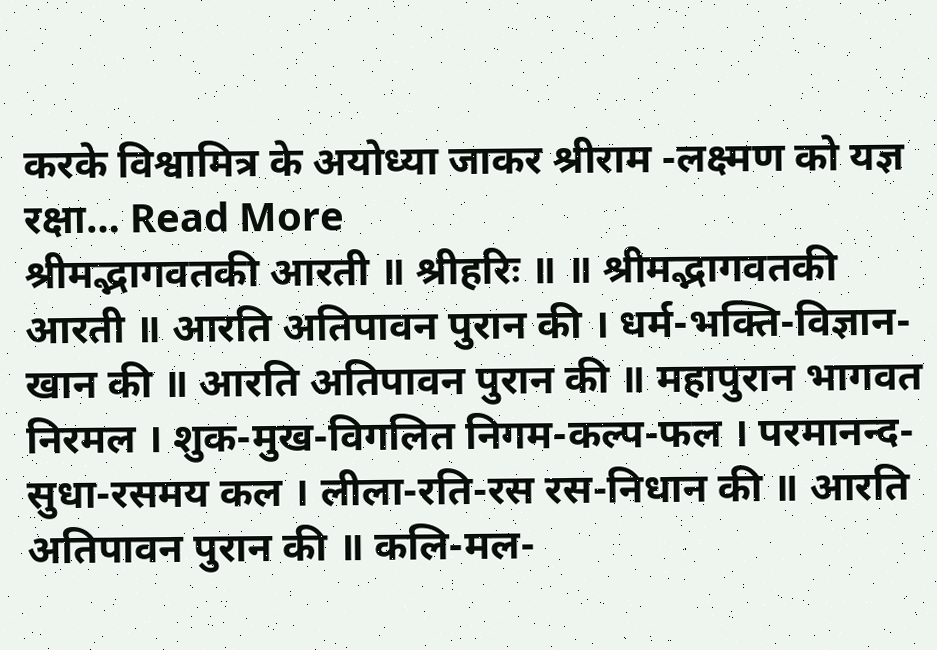करके विश्वामित्र के अयोध्या जाकर श्रीराम -लक्ष्मण को यज्ञ रक्षा… Read More
श्रीमद्भागवतकी आरती ॥ श्रीहरिः ॥ ॥ श्रीमद्भागवतकी आरती ॥ आरति अतिपावन पुरान की । धर्म-भक्ति-विज्ञान-खान की ॥ आरति अतिपावन पुरान की ॥ महापुरान भागवत निरमल । शुक-मुख-विगलित निगम-कल्प-फल । परमानन्द-सुधा-रसमय कल । लीला-रति-रस रस-निधान की ॥ आरति अतिपावन पुरान की ॥ कलि-मल-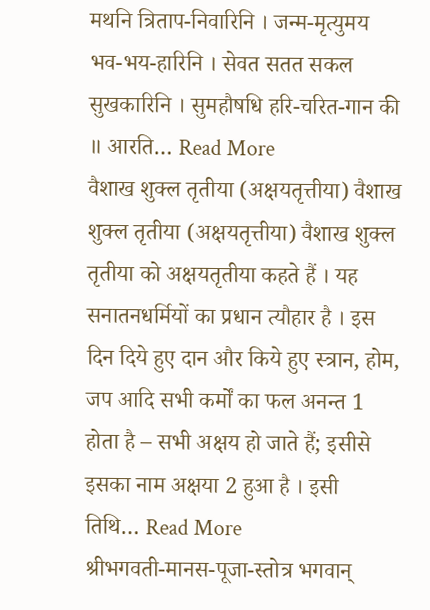मथनि त्रिताप-निवारिनि । जन्म-मृत्युमय भव-भय-हारिनि । सेवत सतत सकल सुखकारिनि । सुमहौषधि हरि-चरित-गान की ॥ आरति… Read More
वैशाख शुक्ल तृतीया (अक्षयतृत्तीया) वैशाख शुक्ल तृतीया (अक्षयतृत्तीया) वैशाख शुक्ल तृतीया को अक्षयतृतीया कहते हैं । यह सनातनधर्मियों का प्रधान त्यौहार है । इस दिन दिये हुए दान और किये हुए स्त्रान, होम, जप आदि सभी कर्मों का फल अनन्त 1 होता है – सभी अक्षय हो जाते हैं; इसीसे इसका नाम अक्षया 2 हुआ है । इसी तिथि… Read More
श्रीभगवती-मानस-पूजा-स्तोत्र भगवान्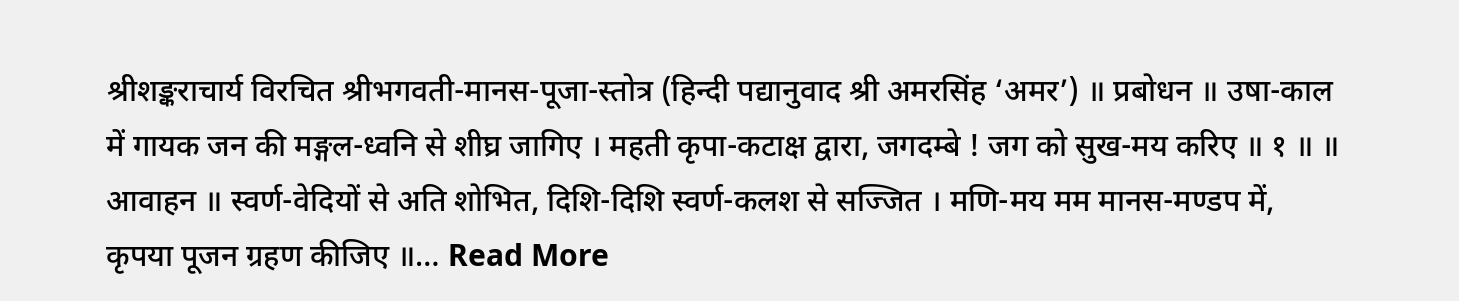श्रीशङ्कराचार्य विरचित श्रीभगवती-मानस-पूजा-स्तोत्र (हिन्दी पद्यानुवाद श्री अमरसिंह ‘अमर’) ॥ प्रबोधन ॥ उषा-काल में गायक जन की मङ्गल-ध्वनि से शीघ्र जागिए । महती कृपा-कटाक्ष द्वारा, जगदम्बे ! जग को सुख-मय करिए ॥ १ ॥ ॥ आवाहन ॥ स्वर्ण-वेदियों से अति शोभित, दिशि-दिशि स्वर्ण-कलश से सज्जित । मणि-मय मम मानस-मण्डप में, कृपया पूजन ग्रहण कीजिए ॥… Read More